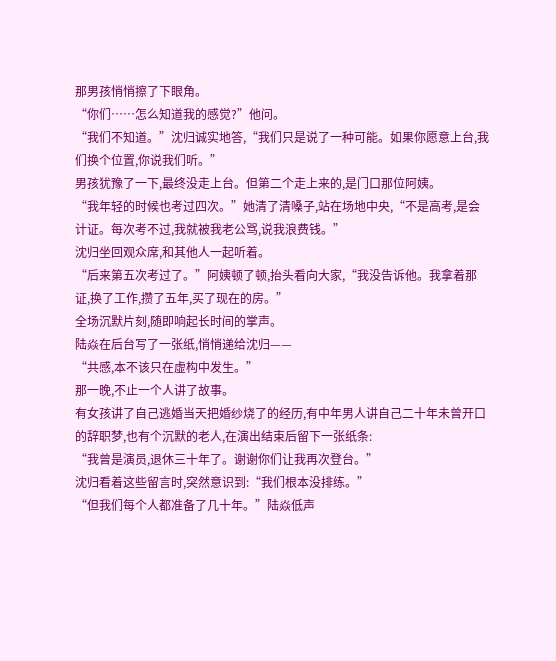那男孩悄悄擦了下眼角。
“你们……怎么知道我的感觉?”他问。
“我们不知道。”沈归诚实地答,“我们只是说了一种可能。如果你愿意上台,我们换个位置,你说我们听。”
男孩犹豫了一下,最终没走上台。但第二个走上来的,是门口那位阿姨。
“我年轻的时候也考过四次。”她清了清嗓子,站在场地中央,“不是高考,是会计证。每次考不过,我就被我老公骂,说我浪费钱。”
沈归坐回观众席,和其他人一起听着。
“后来第五次考过了。”阿姨顿了顿,抬头看向大家,“我没告诉他。我拿着那证,换了工作,攒了五年,买了现在的房。”
全场沉默片刻,随即响起长时间的掌声。
陆焱在后台写了一张纸,悄悄递给沈归——
“共感,本不该只在虚构中发生。”
那一晚,不止一个人讲了故事。
有女孩讲了自己逃婚当天把婚纱烧了的经历,有中年男人讲自己二十年未曾开口的辞职梦,也有个沉默的老人,在演出结束后留下一张纸条:
“我曾是演员,退休三十年了。谢谢你们让我再次登台。”
沈归看着这些留言时,突然意识到:“我们根本没排练。”
“但我们每个人都准备了几十年。”陆焱低声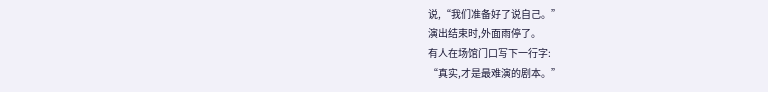说,“我们准备好了说自己。”
演出结束时,外面雨停了。
有人在场馆门口写下一行字:
“真实,才是最难演的剧本。”